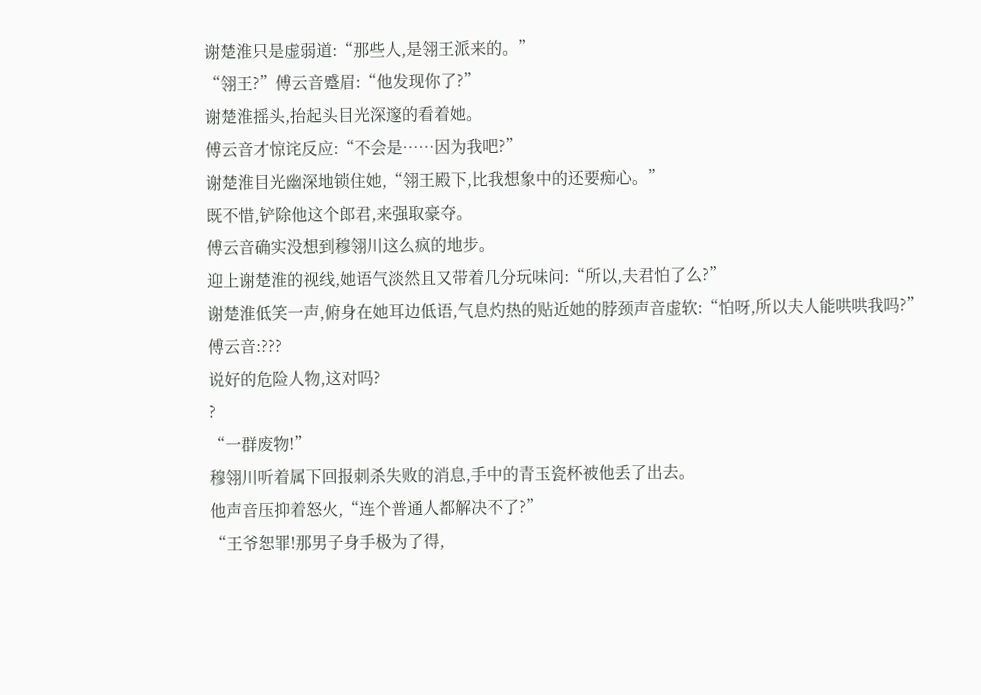谢楚淮只是虚弱道:“那些人,是翎王派来的。”
“翎王?”傅云音蹙眉:“他发现你了?”
谢楚淮摇头,抬起头目光深邃的看着她。
傅云音才惊诧反应:“不会是……因为我吧?”
谢楚淮目光幽深地锁住她,“翎王殿下,比我想象中的还要痴心。”
既不惜,铲除他这个郎君,来强取豪夺。
傅云音确实没想到穆翎川这么疯的地步。
迎上谢楚淮的视线,她语气淡然且又带着几分玩味问:“所以,夫君怕了么?”
谢楚淮低笑一声,俯身在她耳边低语,气息灼热的贴近她的脖颈声音虚软:“怕呀,所以夫人能哄哄我吗?”
傅云音:???
说好的危险人物,这对吗?
?
“一群废物!”
穆翎川听着属下回报刺杀失败的消息,手中的青玉瓷杯被他丢了出去。
他声音压抑着怒火,“连个普通人都解决不了?”
“王爷恕罪!那男子身手极为了得,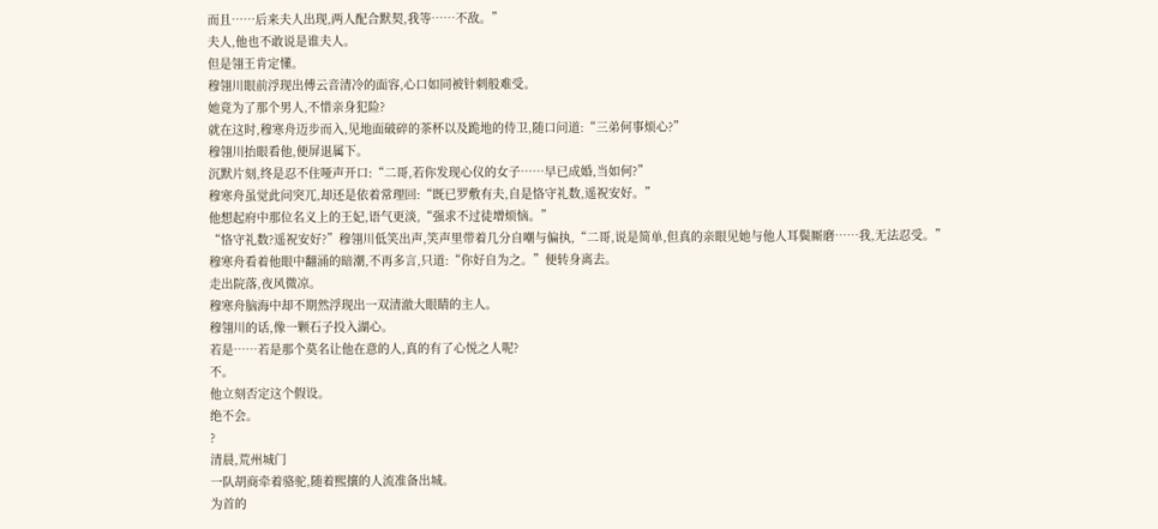而且……后来夫人出现,两人配合默契,我等……不敌。”
夫人,他也不敢说是谁夫人。
但是翎王肯定懂。
穆翎川眼前浮现出傅云音清冷的面容,心口如同被针刺般难受。
她竟为了那个男人,不惜亲身犯险?
就在这时,穆寒舟迈步而入,见地面破碎的茶杯以及跪地的侍卫,随口问道:“三弟何事烦心?”
穆翎川抬眼看他,便屏退属下。
沉默片刻,终是忍不住哑声开口:“二哥,若你发现心仪的女子……早已成婚,当如何?”
穆寒舟虽觉此问突兀,却还是依着常理回:“既已罗敷有夫,自是恪守礼数,遥祝安好。”
他想起府中那位名义上的王妃,语气更淡,“强求不过徒增烦恼。”
“恪守礼数?遥祝安好?”穆翎川低笑出声,笑声里带着几分自嘲与偏执,“二哥,说是简单,但真的亲眼见她与他人耳鬓厮磨……我,无法忍受。”
穆寒舟看着他眼中翻涌的暗潮,不再多言,只道:“你好自为之。”便转身离去。
走出院落,夜风微凉。
穆寒舟脑海中却不期然浮现出一双清澈大眼睛的主人。
穆翎川的话,像一颗石子投入湖心。
若是……若是那个莫名让他在意的人,真的有了心悦之人呢?
不。
他立刻否定这个假设。
绝不会。
?
清晨,荒州城门
一队胡商牵着骆驼,随着熙攘的人流准备出城。
为首的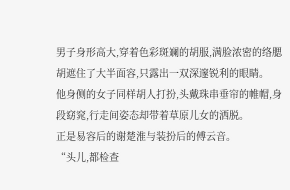男子身形高大,穿着色彩斑斓的胡服,满脸浓密的络腮胡遮住了大半面容,只露出一双深邃锐利的眼睛。
他身侧的女子同样胡人打扮,头戴珠串垂帘的帷帽,身段窈窕,行走间姿态却带着草原儿女的洒脱。
正是易容后的谢楚淮与装扮后的傅云音。
“头儿,都检查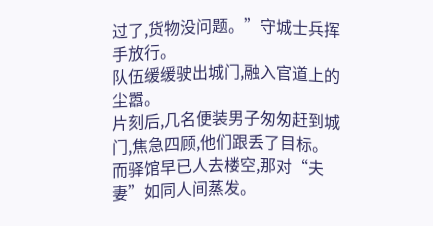过了,货物没问题。”守城士兵挥手放行。
队伍缓缓驶出城门,融入官道上的尘嚣。
片刻后,几名便装男子匆匆赶到城门,焦急四顾,他们跟丢了目标。
而驿馆早已人去楼空,那对“夫妻”如同人间蒸发。